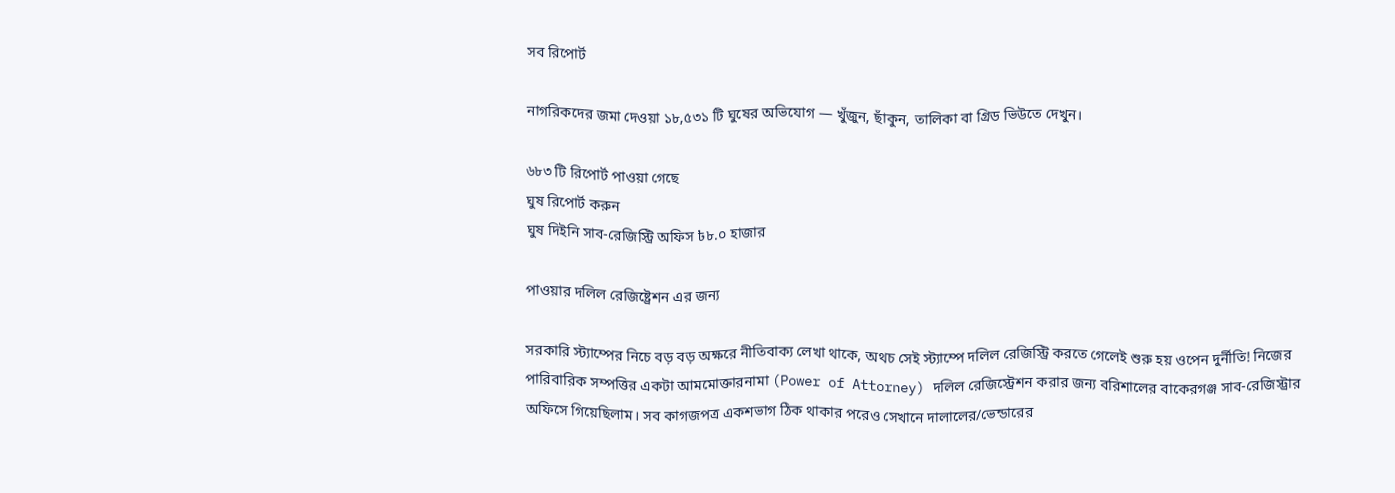সব রিপোর্ট

নাগরিকদের জমা দেওয়া ১৮,৫৩১ টি ঘুষের অভিযোগ — খুঁজুন, ছাঁকুন, তালিকা বা গ্রিড ভিউতে দেখুন।

৬৮৩ টি রিপোর্ট পাওয়া গেছে
ঘুষ রিপোর্ট করুন
ঘুষ দিইনি সাব-রেজিস্ট্রি অফিস ৳৮.০ হাজার

পাওয়ার দলিল রেজিষ্ট্রেশন এর জন্য

সরকারি স্ট্যাম্পের নিচে বড় বড় অক্ষরে নীতিবাক্য লেখা থাকে, অথচ সেই স্ট্যাম্পে দলিল রেজিস্ট্রি করতে গেলেই শুরু হয় ওপেন দুর্নীতি! নিজের পারিবারিক সম্পত্তির একটা আমমোক্তারনামা (Power of Attorney) দলিল রেজিস্ট্রেশন করার জন্য বরিশালের বাকেরগঞ্জ সাব-রেজিস্ট্রার অফিসে গিয়েছিলাম। সব কাগজপত্র একশভাগ ঠিক থাকার পরেও সেখানে দালালের/ভেন্ডারের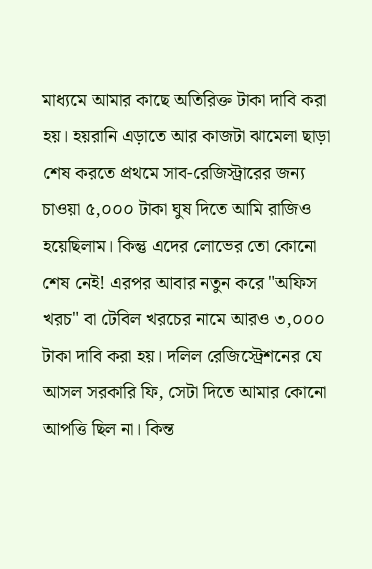মাধ্যমে আমার কাছে অতিরিক্ত টাকা দাবি করা হয়। হয়রানি এড়াতে আর কাজটা ঝামেলা ছাড়া শেষ করতে প্রথমে সাব-রেজিস্ট্রারের জন্য চাওয়া ৫,০০০ টাকা ঘুষ দিতে আমি রাজিও হয়েছিলাম। কিন্তু এদের লোভের তো কোনো শেষ নেই! এরপর আবার নতুন করে "অফিস খরচ" বা টেবিল খরচের নামে আরও ৩,০০০ টাকা দাবি করা হয়। দলিল রেজিস্ট্রেশনের যে আসল সরকারি ফি, সেটা দিতে আমার কোনো আপত্তি ছিল না। কিন্ত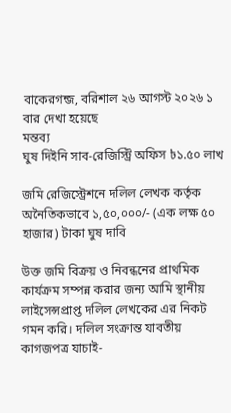বাকেরগন্জ, বরিশাল ২৬ আগস্ট ২০২৬ ১ বার দেখা হয়েছে
মন্তব্য
ঘুষ দিইনি সাব-রেজিস্ট্রি অফিস ৳১.৫০ লাখ

জমি রেজিস্ট্রেশনে দলিল লেখক কর্তৃক অনৈতিকভাবে ১,৫০,০০০/- (এক লক্ষ ৫০ হাজার) টাকা ঘুষ দাবি

উক্ত জমি বিক্রয় ও নিবন্ধনের প্রাথমিক কার্যক্রম সম্পন্ন করার জন্য আমি স্থানীয় লাইসেন্সপ্রাপ্ত দলিল লেখকের এর নিকট গমন করি। দলিল সংক্রান্ত যাবতীয় কাগজপত্র যাচাই-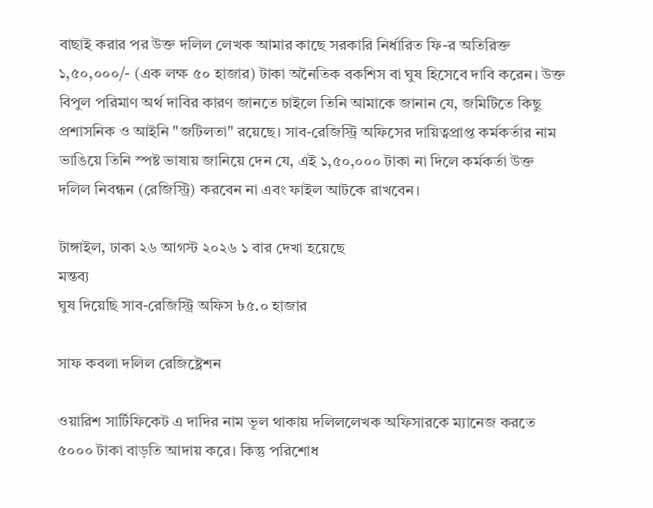বাছাই করার পর উক্ত দলিল লেখক আমার কাছে সরকারি নির্ধারিত ফি-র অতিরিক্ত ১,৫০,০০০/- (এক লক্ষ ৫০ হাজার) টাকা অনৈতিক বকশিস বা ঘুষ হিসেবে দাবি করেন। উক্ত বিপুল পরিমাণ অর্থ দাবির কারণ জানতে চাইলে তিনি আমাকে জানান যে, জমিটিতে কিছু প্রশাসনিক ও আইনি "জটিলতা" রয়েছে। সাব-রেজিস্ট্রি অফিসের দায়িত্বপ্রাপ্ত কর্মকর্তার নাম ভাঙিয়ে তিনি স্পষ্ট ভাষায় জানিয়ে দেন যে, এই ১,৫০,০০০ টাকা না দিলে কর্মকর্তা উক্ত দলিল নিবন্ধন (রেজিস্ট্রি) করবেন না এবং ফাইল আটকে রাখবেন।

টাঙ্গাইল, ঢাকা ২৬ আগস্ট ২০২৬ ১ বার দেখা হয়েছে
মন্তব্য
ঘুষ দিয়েছি সাব-রেজিস্ট্রি অফিস ৳৫.০ হাজার

সাফ কবলা দলিল রেজিষ্ট্রেশন

ওয়ারিশ সার্টিফিকেট এ দাদির নাম ভূল থাকায় দলিললেখক অফিসারকে ম্যানেজ করতে ৫০০০ টাকা বাড়তি আদায় করে। কিন্তু পরিশোধ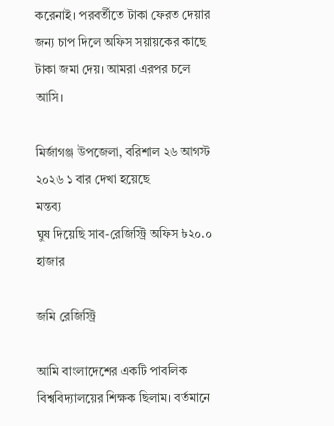করেনাই। পরবর্তীতে টাকা ফেরত দেয়ার জন্য চাপ দিলে অফিস সয়ায়কের কাছে টাকা জমা দেয়। আমরা এরপর চলে আসি।

মির্জাগঞ্জ উপজেলা, বরিশাল ২৬ আগস্ট ২০২৬ ১ বার দেখা হয়েছে
মন্তব্য
ঘুষ দিয়েছি সাব-রেজিস্ট্রি অফিস ৳২০.০ হাজার

জমি রেজিস্ট্রি

আমি বাংলাদেশের একটি পাবলিক বিশ্ববিদ্যালয়ের শিক্ষক ছিলাম। বর্তমানে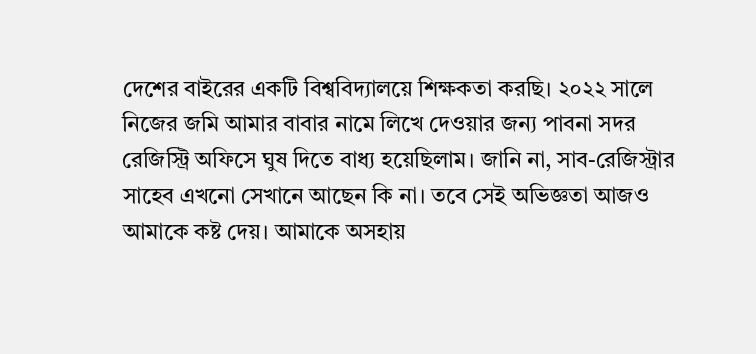দেশের বাইরের একটি বিশ্ববিদ্যালয়ে শিক্ষকতা করছি। ২০২২ সালে নিজের জমি আমার বাবার নামে লিখে দেওয়ার জন্য পাবনা সদর রেজিস্ট্রি অফিসে ঘুষ দিতে বাধ্য হয়েছিলাম। জানি না, সাব-রেজিস্ট্রার সাহেব এখনো সেখানে আছেন কি না। তবে সেই অভিজ্ঞতা আজও আমাকে কষ্ট দেয়। আমাকে অসহায়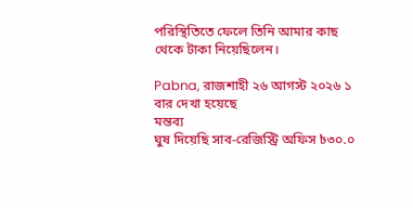পরিস্থিতিতে ফেলে তিনি আমার কাছ থেকে টাকা নিয়েছিলেন।

Pabna, রাজশাহী ২৬ আগস্ট ২০২৬ ১ বার দেখা হয়েছে
মন্তব্য
ঘুষ দিয়েছি সাব-রেজিস্ট্রি অফিস ৳৩০.০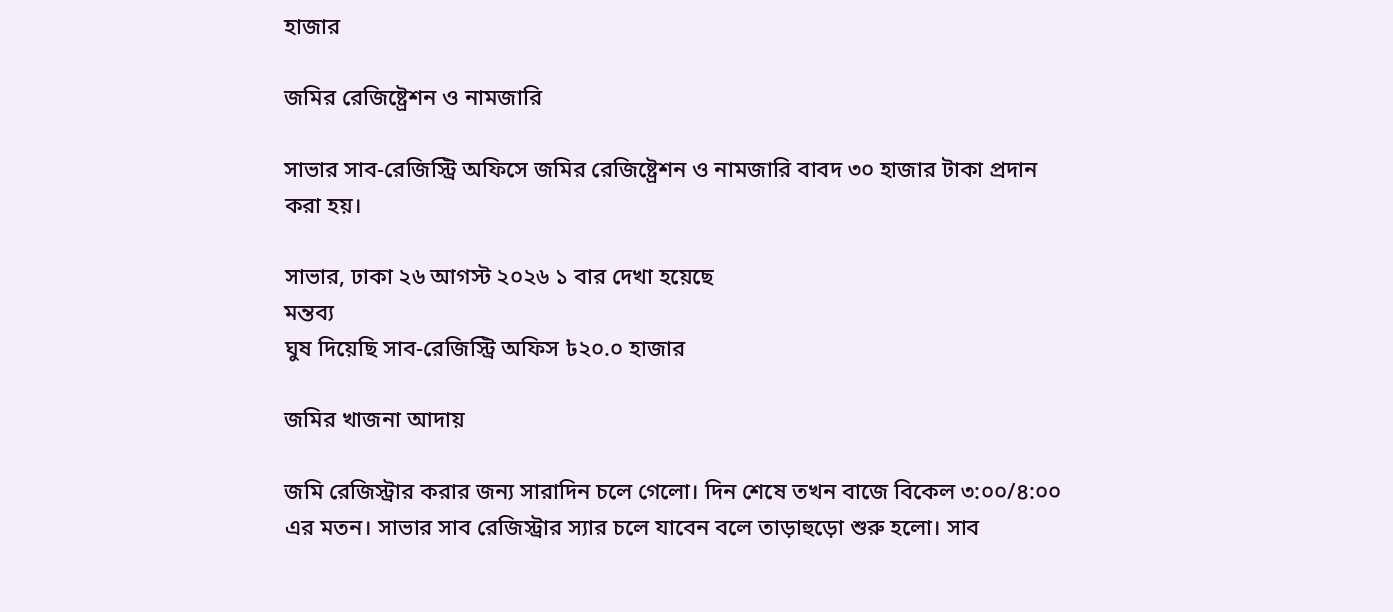হাজার

জমির রেজিষ্ট্রেশন ও নামজারি

সাভার সাব-রেজিস্ট্রি অফিসে জমির রেজিষ্ট্রেশন ও নামজারি বাবদ ৩০ হাজার টাকা প্রদান করা হয়।

সাভার, ঢাকা ২৬ আগস্ট ২০২৬ ১ বার দেখা হয়েছে
মন্তব্য
ঘুষ দিয়েছি সাব-রেজিস্ট্রি অফিস ৳২০.০ হাজার

জমির খাজনা আদায়

জমি রেজিস্ট্রার করার জন্য সারাদিন চলে গেলো। দিন শেষে তখন বাজে বিকেল ৩:০০/৪:০০ এর মতন। সাভার সাব রেজিস্ট্রার স্যার চলে যাবেন বলে তাড়াহুড়ো শুরু হলো। সাব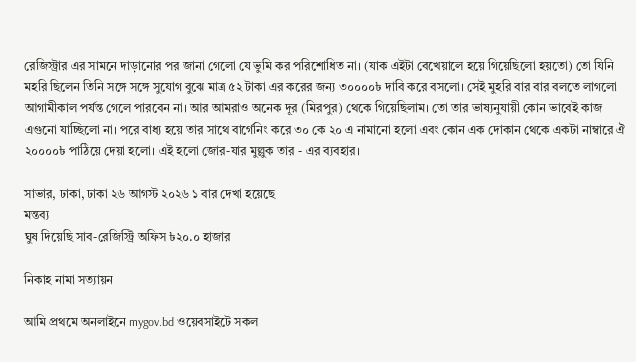রেজিস্ট্রার এর সামনে দাড়ানোর পর জানা গেলো যে ভুমি কর পরিশোধিত না। (যাক এইটা বেখেয়ালে হয়ে গিয়েছিলো হয়তো) তো যিনি মহরি ছিলেন তিনি সঙ্গে সঙ্গে সুযোগ বুঝে মাত্র ৫২ টাকা এর করের জন্য ৩০০০০৳ দাবি করে বসলো। সেই মুহরি বার বার বলতে লাগলো আগামীকাল পর্যন্ত গেলে পারবেন না। আর আমরাও অনেক দূর (মিরপুর) থেকে গিয়েছিলাম। তো তার ভাষ্যনুযায়ী কোন ভাবেই কাজ এগুনো যাচ্ছিলো না। পরে বাধ্য হয়ে তার সাথে বার্গেনিং করে ৩০ কে ২০ এ নামানো হলো এবং কোন এক দোকান থেকে একটা নাম্বারে ঐ ২০০০০৳ পাঠিয়ে দেয়া হলো। এই হলো জোর-যার মুল্লুক তার - এর ব্যবহার।

সাভার, ঢাকা, ঢাকা ২৬ আগস্ট ২০২৬ ১ বার দেখা হয়েছে
মন্তব্য
ঘুষ দিয়েছি সাব-রেজিস্ট্রি অফিস ৳২০.০ হাজার

নিকাহ নামা সত্যায়ন

আমি প্রথমে অনলাইনে mygov.bd ওয়েবসাইটে সকল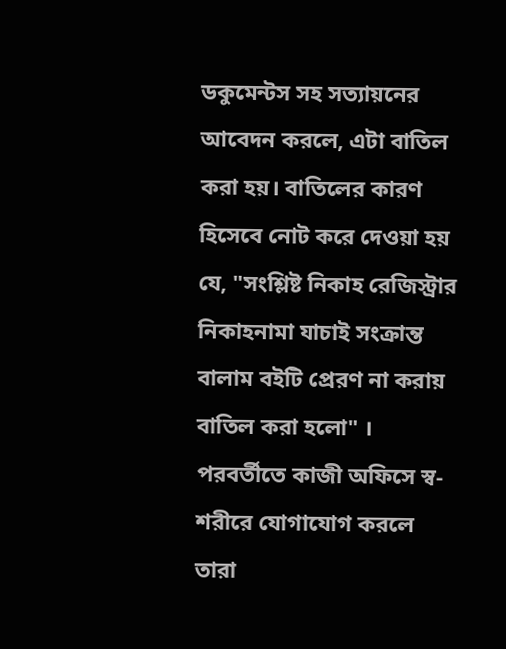ডকুমেন্টস সহ সত্যায়নের আবেদন করলে, এটা বাতিল করা হয়। বাতিলের কারণ হিসেবে নোট করে দেওয়া হয় যে, "সংশ্লিষ্ট নিকাহ রেজিস্ট্রার নিকাহনামা যাচাই সংক্রান্ত বালাম বইটি প্রেরণ না করায় বাতিল করা হলো" । পরবর্তীতে কাজী অফিসে স্ব-শরীরে যোগাযোগ করলে তারা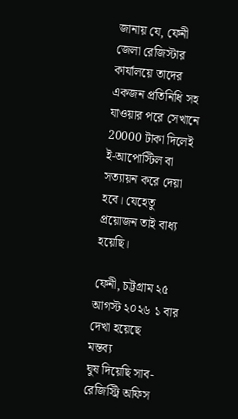জানায় যে, ফেনী জেলা রেজিস্টার কার্যালয়ে তাদের একজন প্রতিনিধি সহ যাওয়ার পরে সেখানে 20000 টাকা দিলেই ই-আপোস্টিল বা সত্যায়ন করে দেয়া হবে। যেহেতু প্রয়োজন তাই বাধ্য হয়েছি।

ফেনী, চট্টগ্রাম ২৫ আগস্ট ২০২৬ ১ বার দেখা হয়েছে
মন্তব্য
ঘুষ দিয়েছি সাব-রেজিস্ট্রি অফিস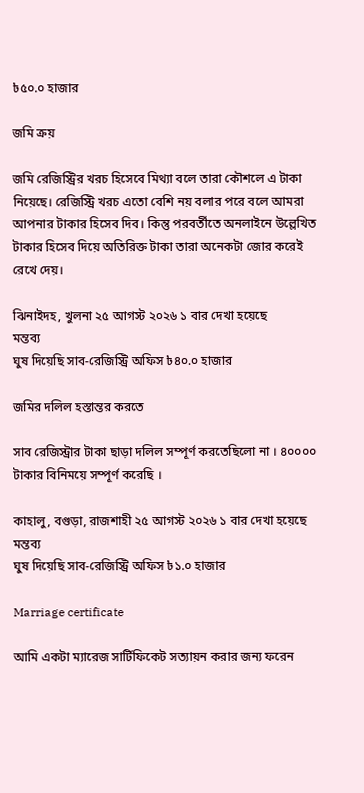৳৫০.০ হাজার

জমি ক্রয়

জমি রেজিস্ট্রির খরচ হিসেবে মিথ্যা বলে তারা কৌশলে এ টাকা নিয়েছে। রেজিস্ট্রি খরচ এতো বেশি নয় বলার পরে বলে আমরা আপনার টাকার হিসেব দিব। কিন্তু পরবর্তীতে অনলাইনে উল্লেখিত টাকার হিসেব দিয়ে অতিরিক্ত টাকা তারা অনেকটা জোর করেই রেখে দেয়।

ঝিনাইদহ, খুলনা ২৫ আগস্ট ২০২৬ ১ বার দেখা হয়েছে
মন্তব্য
ঘুষ দিয়েছি সাব-রেজিস্ট্রি অফিস ৳৪০.০ হাজার

জমির দলিল হস্তান্তর করতে

সাব রেজিস্ট্রার টাকা ছাড়া দলিল সম্পূর্ণ করতেছিলো না । ৪০০০০ টাকার বিনিময়ে সম্পূর্ণ করেছি ।

কাহালু, বগুড়া, রাজশাহী ২৫ আগস্ট ২০২৬ ১ বার দেখা হয়েছে
মন্তব্য
ঘুষ দিয়েছি সাব-রেজিস্ট্রি অফিস ৳১.০ হাজার

Marriage certificate

আমি একটা ম্যারেজ সার্টিফিকেট সত্যায়ন করার জন্য ফরেন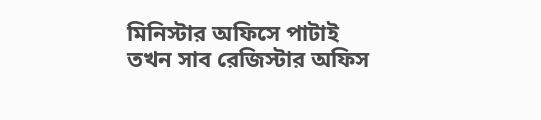মিনিস্টার অফিসে পাটাই তখন সাব রেজিস্টার অফিস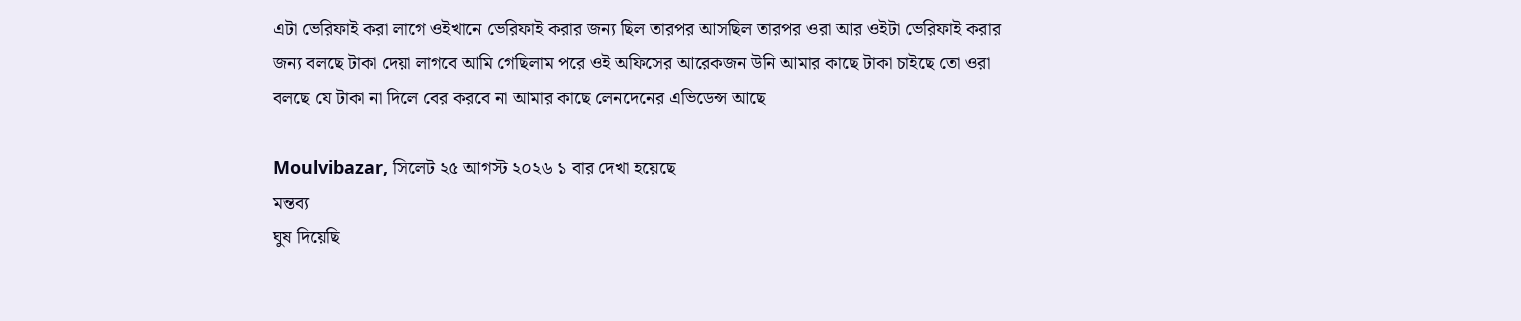এটা ভেরিফাই করা লাগে ওইখানে ভেরিফাই করার জন্য ছিল তারপর আসছিল তারপর ওরা আর ওইটা ভেরিফাই করার জন্য বলছে টাকা দেয়া লাগবে আমি গেছিলাম পরে ওই অফিসের আরেকজন উনি আমার কাছে টাকা চাইছে তো ওরা বলছে যে টাকা না দিলে বের করবে না আমার কাছে লেনদেনের এভিডেন্স আছে

Moulvibazar, সিলেট ২৫ আগস্ট ২০২৬ ১ বার দেখা হয়েছে
মন্তব্য
ঘুষ দিয়েছি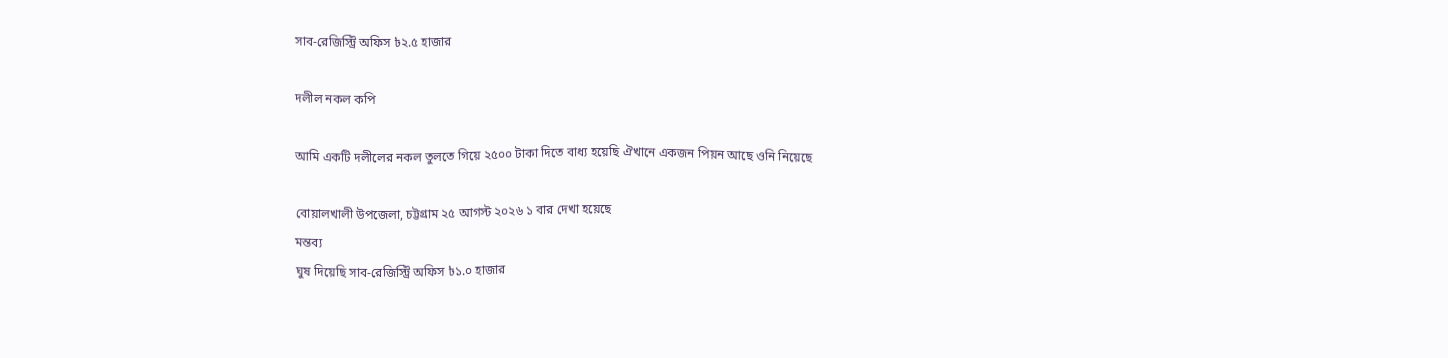সাব-রেজিস্ট্রি অফিস ৳২.৫ হাজার

দলীল নকল কপি

আমি একটি দলীলের নকল তুলতে গিয়ে ২৫০০ টাকা দিতে বাধ্য হয়েছি ঐখানে একজন পিয়ন আছে ওনি নিয়েছে

বোয়ালখালী উপজেলা, চট্টগ্রাম ২৫ আগস্ট ২০২৬ ১ বার দেখা হয়েছে
মন্তব্য
ঘুষ দিয়েছি সাব-রেজিস্ট্রি অফিস ৳১.০ হাজার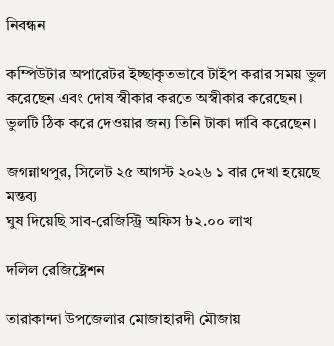নিবন্ধন

কম্পিউটার অপারেটর ইচ্ছাকৃতভাবে টাইপ করার সময় ভুল করেছেন এবং দোষ স্বীকার করতে অস্বীকার করেছেন। ভুলটি ঠিক করে দেওয়ার জন্য তিনি টাকা দাবি করেছেন।

জগন্নাথপুর, সিলেট ২৫ আগস্ট ২০২৬ ১ বার দেখা হয়েছে
মন্তব্য
ঘুষ দিয়েছি সাব-রেজিস্ট্রি অফিস ৳২.০০ লাখ

দলিল রেজিষ্ট্রেশন

তারাকান্দা উপজেলার মোজাহারদী মৌজায়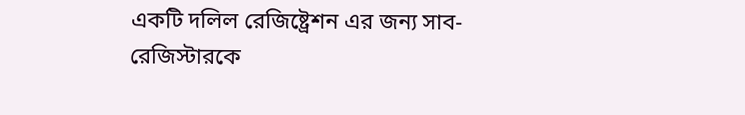একটি দলিল রেজিষ্ট্রেশন এর জন্য সাব-রেজিস্টারকে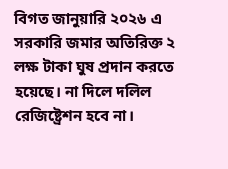বিগত জানুয়ারি ২০২৬ এ সরকারি জমার অতিরিক্ত ২ লক্ষ টাকা ঘুষ প্রদান করতে হয়েছে। না দিলে দলিল রেজিষ্ট্রেশন হবে না।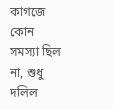কাগজে কোন সমস্যা ছিল না, শুধু দলিল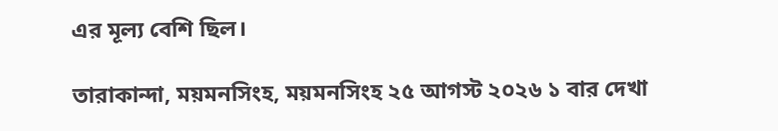এর মূল্য বেশি ছিল।

তারাকান্দা, ময়মনসিংহ, ময়মনসিংহ ২৫ আগস্ট ২০২৬ ১ বার দেখা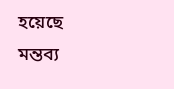হয়েছে
মন্তব্য